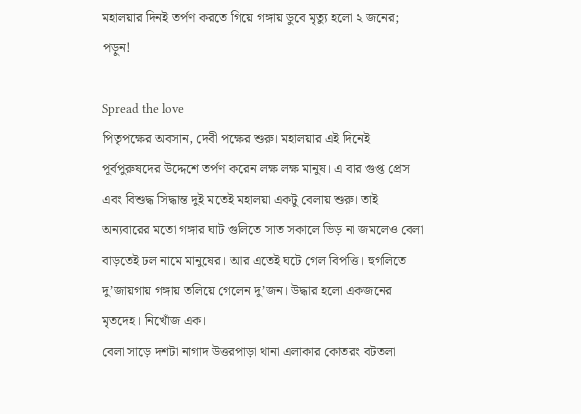মহালয়ার দিনই তর্পণ করতে গিয়ে গঙ্গায় ডুবে মৃত্যু হলো ২ জনের; পড়ুন!

Spread the love
পিতৃপক্ষের অবসান, দেবী পক্ষের শুরু। মহালয়ার এই দিনেই পূর্বপুরুষদের উদ্দেশে তর্পণ করেন লক্ষ লক্ষ মানুষ। এ বার গুপ্ত প্রেস এবং বিশুদ্ধ সিদ্ধান্ত দুই মতেই মহালয়া একটু বেলায় শুরু। তাই অন্যবারের মতো গঙ্গার ঘাট গুলিতে সাত সকালে ভিড় না জমলেও বেলা বাড়তেই ঢল নামে মানুষের। আর এতেই ঘটে গেল বিপত্তি। হুগলিতে দু’জায়গায় গঙ্গায় তলিয়ে গেলেন দু’জন। উদ্ধার হলো একজনের মৃতদেহ। নিখোঁজ এক।
বেলা সাড়ে দশটা নাগাদ উত্তরপাড়া থানা এলাকার কোতরং বটতলা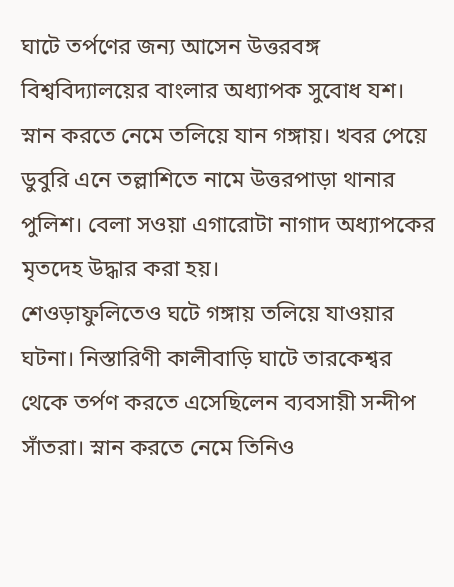ঘাটে তর্পণের জন্য আসেন উত্তরবঙ্গ বিশ্ববিদ্যালয়ের বাংলার অধ্যাপক সুবোধ যশ। স্নান করতে নেমে তলিয়ে যান গঙ্গায়। খবর পেয়ে ডুবুরি এনে তল্লাশিতে নামে উত্তরপাড়া থানার পুলিশ। বেলা সওয়া এগারোটা নাগাদ অধ্যাপকের মৃতদেহ উদ্ধার করা হয়।
শেওড়াফুলিতেও ঘটে গঙ্গায় তলিয়ে যাওয়ার ঘটনা। নিস্তারিণী কালীবাড়ি ঘাটে তারকেশ্বর থেকে তর্পণ করতে এসেছিলেন ব্যবসায়ী সন্দীপ সাঁতরা। স্নান করতে নেমে তিনিও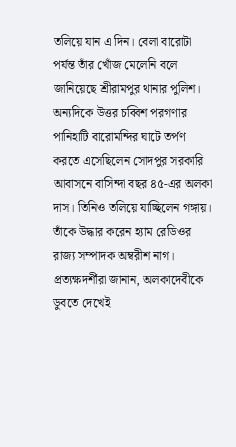তলিয়ে যান এ দিন। বেলা বারোটা পর্যন্ত তাঁর খোঁজ মেলেনি বলে জানিয়েছে শ্রীরামপুর থানার পুলিশ।
অন্যদিকে উত্তর চব্বিশ পরগণার পানিহাটি বারোমন্দির ঘাটে তর্পণ করতে এসেছিলেন সোদপুর সরকারি আবাসনে বাসিন্দা বছর ৪৫-এর অলকা দাস। তিনিও তলিয়ে যাচ্ছিলেন গঙ্গায়। তাঁকে উদ্ধার করেন হ্যাম রেডিওর রাজ্য সম্পাদক অম্বরীশ নাগ। প্রত্যক্ষদর্শীরা জানান, অলকাদেবীকে ডুবতে দেখেই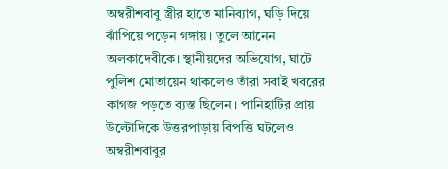অম্বরীশবাবু স্ত্রীর হাতে মানিব্যাগ, ঘড়ি দিয়ে ঝাঁপিয়ে পড়েন গঙ্গায়। তুলে আনেন অলকাদেবীকে। স্থানীয়দের অভিযোগ, ঘাটে পুলিশ মোতায়েন থাকলেও তাঁরা সবাই খবরের কাগজ পড়তে ব্যস্ত ছিলেন। পানিহাটির প্রায় উল্টোদিকে উত্তরপাড়ায় বিপত্তি ঘটলেও অম্বরীশবাবুর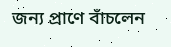জন্য প্রাণে বাঁচলেন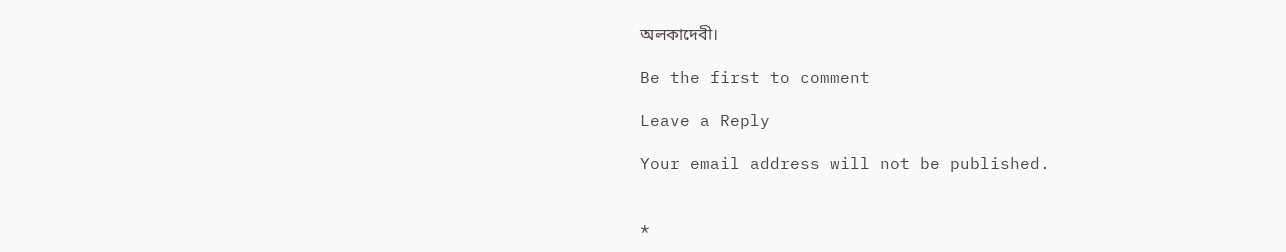অলকাদেবী।

Be the first to comment

Leave a Reply

Your email address will not be published.


*